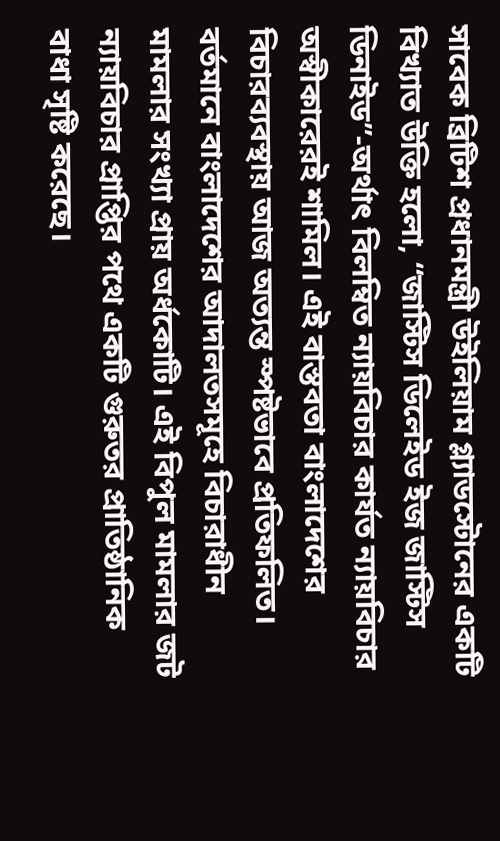সাবেক ব্রিটিশ প্রধানমন্ত্রী উইলিয়াম গ্ল্যাডস্টোনের একটি বিখ্যাত উক্তি হলো, “জাস্টিস ডিলেইড ইজ জাস্টিস ডিনাইড”-অর্থাৎ বিলম্বিত ন্যায়বিচার কার্যত ন্যায়বিচার অস্বীকারেরই শামিল। এই বাস্তবতা বাংলাদেশের বিচারব্যবস্থায় আজ অত্যন্ত স্পষ্টভাবে প্রতিফলিত। বর্তমানে বাংলাদেশের আদালতসমূহে বিচারাধীন মামলার সংখ্যা প্রায় অর্ধকোটি। এই বিপুল মামলার জট ন্যায়বিচার প্রাপ্তির পথে একটি গুরুতর প্রাতিষ্ঠানিক বাধা সৃষ্টি করেছে।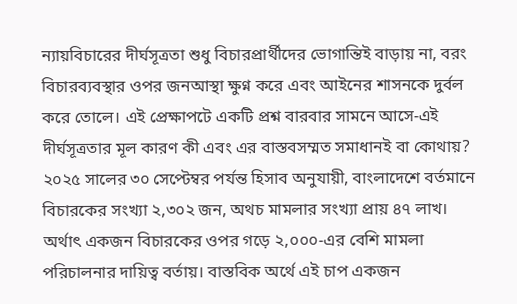ন্যায়বিচারের দীর্ঘসূত্রতা শুধু বিচারপ্রার্থীদের ভোগান্তিই বাড়ায় না, বরং বিচারব্যবস্থার ওপর জনআস্থা ক্ষুণ্ন করে এবং আইনের শাসনকে দুর্বল করে তোলে। এই প্রেক্ষাপটে একটি প্রশ্ন বারবার সামনে আসে-এই দীর্ঘসূত্রতার মূল কারণ কী এবং এর বাস্তবসম্মত সমাধানই বা কোথায়?
২০২৫ সালের ৩০ সেপ্টেম্বর পর্যন্ত হিসাব অনুযায়ী, বাংলাদেশে বর্তমানে বিচারকের সংখ্যা ২,৩০২ জন, অথচ মামলার সংখ্যা প্রায় ৪৭ লাখ। অর্থাৎ একজন বিচারকের ওপর গড়ে ২,০০০-এর বেশি মামলা পরিচালনার দায়িত্ব বর্তায়। বাস্তবিক অর্থে এই চাপ একজন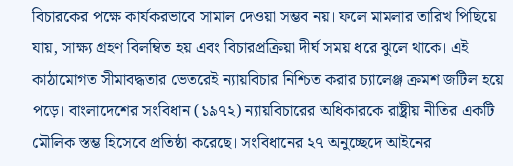বিচারকের পক্ষে কার্যকরভাবে সামাল দেওয়া সম্ভব নয়। ফলে মামলার তারিখ পিছিয়ে যায়, সাক্ষ্য গ্রহণ বিলম্বিত হয় এবং বিচারপ্রক্রিয়া দীর্ঘ সময় ধরে ঝুলে থাকে। এই কাঠামোগত সীমাবদ্ধতার ভেতরেই ন্যায়বিচার নিশ্চিত করার চ্যালেঞ্জ ক্রমশ জটিল হয়ে পড়ে। বাংলাদেশের সংবিধান (১৯৭২) ন্যায়বিচারের অধিকারকে রাষ্ট্রীয় নীতির একটি মৌলিক স্তম্ভ হিসেবে প্রতিষ্ঠা করেছে। সংবিধানের ২৭ অনুচ্ছেদে আইনের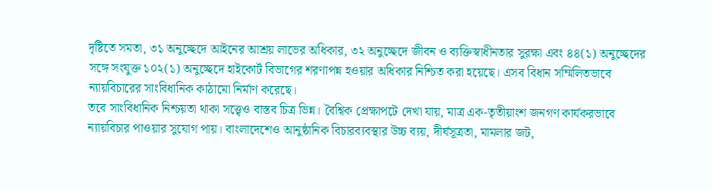দৃষ্টিতে সমতা, ৩১ অনুচ্ছেদে আইনের আশ্রয় লাভের অধিকার, ৩২ অনুচ্ছেদে জীবন ও ব্যক্তিস্বাধীনতার সুরক্ষা এবং ৪৪(১) অনুচ্ছেদের সঙ্গে সংযুক্ত ১০২(১) অনুচ্ছেদে হাইকোর্ট বিভাগের শরণাপন্ন হওয়ার অধিকার নিশ্চিত করা হয়েছে। এসব বিধান সম্মিলিতভাবে ন্যায়বিচারের সাংবিধানিক কাঠামো নির্মাণ করেছে।
তবে সাংবিধানিক নিশ্চয়তা থাকা সত্ত্বেও বাস্তব চিত্র ভিন্ন। বৈশ্বিক প্রেক্ষাপটে দেখা যায়, মাত্র এক-তৃতীয়াংশ জনগণ কার্যকরভাবে ন্যায়বিচার পাওয়ার সুযোগ পায়। বাংলাদেশেও আনুষ্ঠানিক বিচারব্যবস্থার উচ্চ ব্যয়, দীর্ঘসূত্রতা, মামলার জট,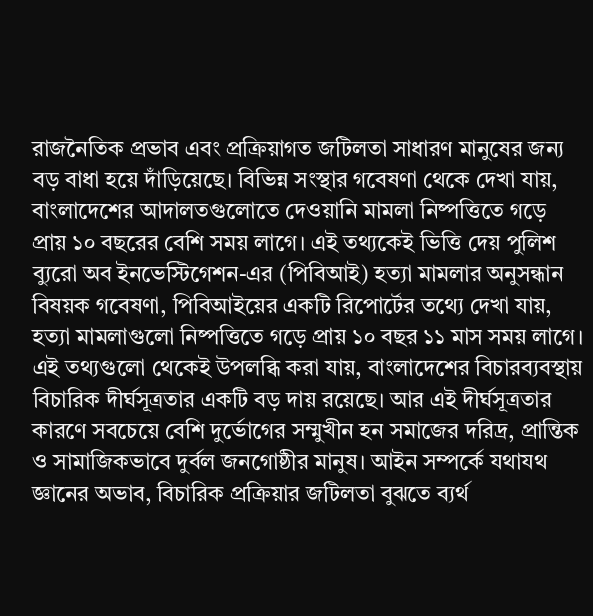রাজনৈতিক প্রভাব এবং প্রক্রিয়াগত জটিলতা সাধারণ মানুষের জন্য বড় বাধা হয়ে দাঁড়িয়েছে। বিভিন্ন সংস্থার গবেষণা থেকে দেখা যায়, বাংলাদেশের আদালতগুলোতে দেওয়ানি মামলা নিষ্পত্তিতে গড়ে প্রায় ১০ বছরের বেশি সময় লাগে। এই তথ্যকেই ভিত্তি দেয় পুলিশ ব্যুরো অব ইনভেস্টিগেশন-এর (পিবিআই) হত্যা মামলার অনুসন্ধান বিষয়ক গবেষণা, পিবিআইয়ের একটি রিপোর্টের তথ্যে দেখা যায়, হত্যা মামলাগুলো নিষ্পত্তিতে গড়ে প্রায় ১০ বছর ১১ মাস সময় লাগে। এই তথ্যগুলো থেকেই উপলব্ধি করা যায়, বাংলাদেশের বিচারব্যবস্থায় বিচারিক দীর্ঘসূত্রতার একটি বড় দায় রয়েছে। আর এই দীর্ঘসূত্রতার কারণে সবচেয়ে বেশি দুর্ভোগের সম্মুখীন হন সমাজের দরিদ্র, প্রান্তিক ও সামাজিকভাবে দুর্বল জনগোষ্ঠীর মানুষ। আইন সম্পর্কে যথাযথ জ্ঞানের অভাব, বিচারিক প্রক্রিয়ার জটিলতা বুঝতে ব্যর্থ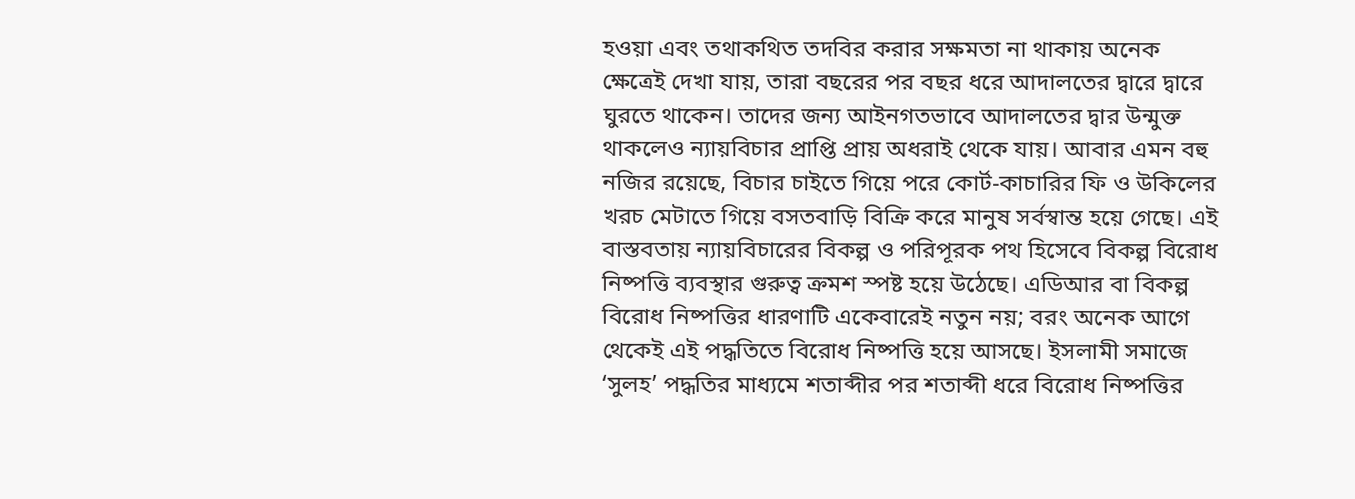হওয়া এবং তথাকথিত তদবির করার সক্ষমতা না থাকায় অনেক ক্ষেত্রেই দেখা যায়, তারা বছরের পর বছর ধরে আদালতের দ্বারে দ্বারে ঘুরতে থাকেন। তাদের জন্য আইনগতভাবে আদালতের দ্বার উন্মুক্ত থাকলেও ন্যায়বিচার প্রাপ্তি প্রায় অধরাই থেকে যায়। আবার এমন বহু নজির রয়েছে, বিচার চাইতে গিয়ে পরে কোর্ট-কাচারির ফি ও উকিলের খরচ মেটাতে গিয়ে বসতবাড়ি বিক্রি করে মানুষ সর্বস্বান্ত হয়ে গেছে। এই বাস্তবতায় ন্যায়বিচারের বিকল্প ও পরিপূরক পথ হিসেবে বিকল্প বিরোধ নিষ্পত্তি ব্যবস্থার গুরুত্ব ক্রমশ স্পষ্ট হয়ে উঠেছে। এডিআর বা বিকল্প বিরোধ নিষ্পত্তির ধারণাটি একেবারেই নতুন নয়; বরং অনেক আগে থেকেই এই পদ্ধতিতে বিরোধ নিষ্পত্তি হয়ে আসছে। ইসলামী সমাজে ‘সুলহ’ পদ্ধতির মাধ্যমে শতাব্দীর পর শতাব্দী ধরে বিরোধ নিষ্পত্তির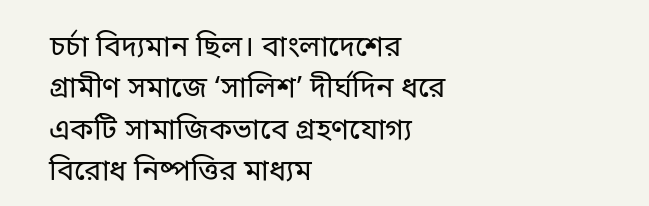চর্চা বিদ্যমান ছিল। বাংলাদেশের গ্রামীণ সমাজে ‘সালিশ’ দীর্ঘদিন ধরে একটি সামাজিকভাবে গ্রহণযোগ্য বিরোধ নিষ্পত্তির মাধ্যম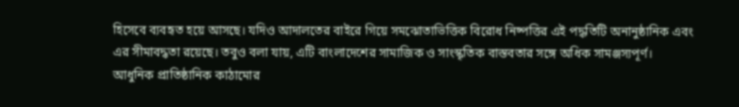হিসেবে ব্যবহৃত হয়ে আসছে। যদিও আদালতের বাইরে গিয়ে সমঝোতাভিত্তিক বিরোধ নিষ্পত্তির এই পদ্ধতিটি অনানুষ্ঠানিক এবং এর সীমাবদ্ধতা রয়েছে। তবুও বলা যায়, এটি বাংলাদেশের সামাজিক ও সাংস্কৃতিক বাস্তবতার সঙ্গে অধিক সামঞ্জস্যপূর্ণ।
আধুনিক প্রাতিষ্ঠানিক কাঠামোর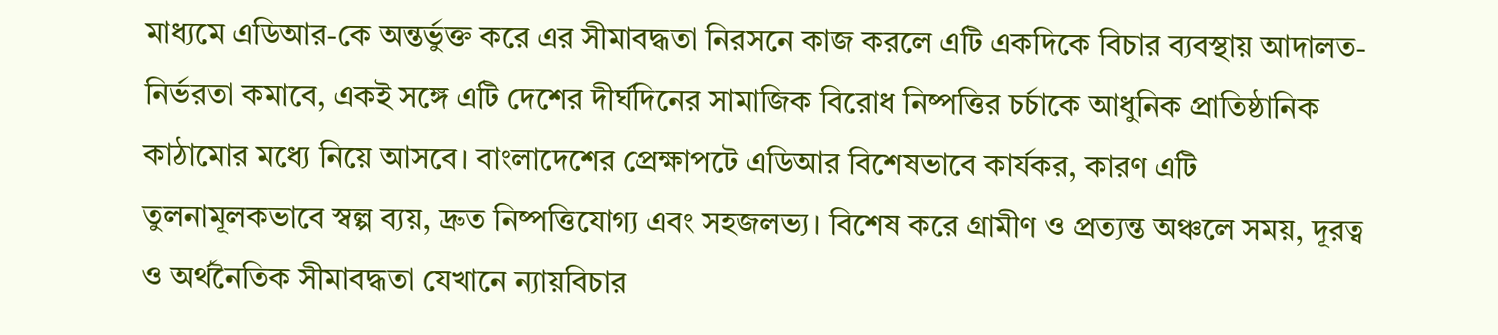মাধ্যমে এডিআর-কে অন্তর্ভুক্ত করে এর সীমাবদ্ধতা নিরসনে কাজ করলে এটি একদিকে বিচার ব্যবস্থায় আদালত-নির্ভরতা কমাবে, একই সঙ্গে এটি দেশের দীর্ঘদিনের সামাজিক বিরোধ নিষ্পত্তির চর্চাকে আধুনিক প্রাতিষ্ঠানিক কাঠামোর মধ্যে নিয়ে আসবে। বাংলাদেশের প্রেক্ষাপটে এডিআর বিশেষভাবে কার্যকর, কারণ এটি তুলনামূলকভাবে স্বল্প ব্যয়, দ্রুত নিষ্পত্তিযোগ্য এবং সহজলভ্য। বিশেষ করে গ্রামীণ ও প্রত্যন্ত অঞ্চলে সময়, দূরত্ব ও অর্থনৈতিক সীমাবদ্ধতা যেখানে ন্যায়বিচার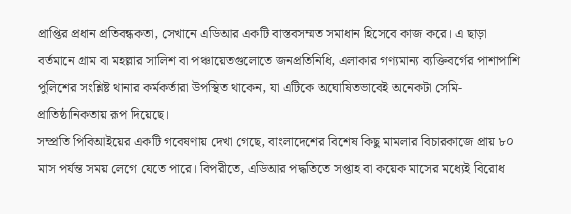প্রাপ্তির প্রধান প্রতিবন্ধকতা, সেখানে এডিআর একটি বাস্তবসম্মত সমাধান হিসেবে কাজ করে। এ ছাড়া বর্তমানে গ্রাম বা মহল্লার সালিশ বা পঞ্চায়েতগুলোতে জনপ্রতিনিধি, এলাকার গণ্যমান্য ব্যক্তিবর্গের পাশাপাশি পুলিশের সংশ্লিষ্ট থানার কর্মকর্তারা উপস্থিত থাকেন, যা এটিকে অঘোষিতভাবেই অনেকটা সেমি-প্রাতিষ্ঠানিকতায় রূপ দিয়েছে।
সম্প্রতি পিবিআইয়ের একটি গবেষণায় দেখা গেছে, বাংলাদেশের বিশেষ কিছু মামলার বিচারকাজে প্রায় ৮০ মাস পর্যন্ত সময় লেগে যেতে পারে। বিপরীতে, এডিআর পদ্ধতিতে সপ্তাহ বা কয়েক মাসের মধ্যেই বিরোধ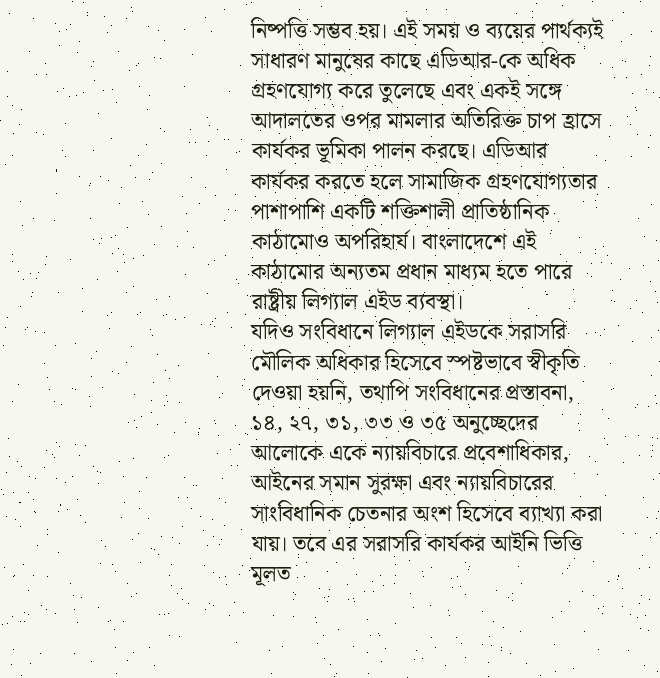নিষ্পত্তি সম্ভব হয়। এই সময় ও ব্যয়ের পার্থক্যই সাধারণ মানুষের কাছে এডিআর-কে অধিক গ্রহণযোগ্য করে তুলেছে এবং একই সঙ্গে আদালতের ওপর মামলার অতিরিক্ত চাপ হ্রাসে কার্যকর ভূমিকা পালন করছে। এডিআর কার্যকর করতে হলে সামাজিক গ্রহণযোগ্যতার পাশাপাশি একটি শক্তিশালী প্রাতিষ্ঠানিক কাঠামোও অপরিহার্য। বাংলাদেশে এই কাঠামোর অন্যতম প্রধান মাধ্যম হতে পারে রাষ্ট্রীয় লিগ্যাল এইড ব্যবস্থা।
যদিও সংবিধানে লিগ্যাল এইডকে সরাসরি মৌলিক অধিকার হিসেবে স্পষ্টভাবে স্বীকৃতি দেওয়া হয়নি, তথাপি সংবিধানের প্রস্তাবনা, ১৪, ২৭, ৩১, ৩৩ ও ৩৫ অনুচ্ছেদের আলোকে একে ন্যায়বিচারে প্রবেশাধিকার, আইনের সমান সুরক্ষা এবং ন্যায়বিচারের সাংবিধানিক চেতনার অংশ হিসেবে ব্যাখ্যা করা যায়। তবে এর সরাসরি কার্যকর আইনি ভিত্তি মূলত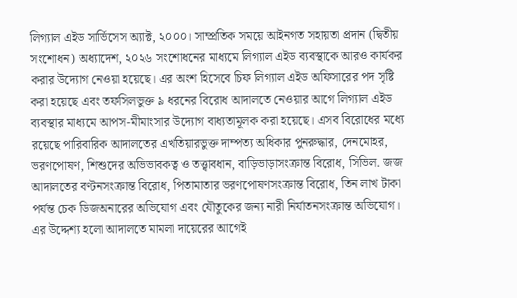লিগ্যাল এইড সার্ভিসেস অ্যাক্ট, ২০০০। সাম্প্রতিক সময়ে আইনগত সহায়তা প্রদান (দ্বিতীয় সংশোধন) অধ্যাদেশ, ২০২৬ সংশোধনের মাধ্যমে লিগ্যাল এইড ব্যবস্থাকে আরও কার্যকর করার উদ্যোগ নেওয়া হয়েছে। এর অংশ হিসেবে চিফ লিগ্যাল এইড অফিসারের পদ সৃষ্টি করা হয়েছে এবং তফসিলভুক্ত ৯ ধরনের বিরোধ আদালতে নেওয়ার আগে লিগ্যাল এইড ব্যবস্থার মাধ্যমে আপস-মীমাংসার উদ্যোগ বাধ্যতামূলক করা হয়েছে। এসব বিরোধের মধ্যে রয়েছে পারিবারিক আদালতের এখতিয়ারভুক্ত দাম্পত্য অধিকার পুনরুদ্ধার, দেনমোহর, ভরণপোষণ, শিশুদের অভিভাবকত্ব ও তত্ত্বাবধান, বাড়িভাড়াসংক্রান্ত বিরোধ, সিভিল. জজ আদালতের বণ্টনসংক্রান্ত বিরোধ, পিতামাতার ভরণপোষণসংক্রান্ত বিরোধ, তিন লাখ টাকা পর্যন্ত চেক ডিজঅনারের অভিযোগ এবং যৌতুকের জন্য নারী নির্যাতনসংক্রান্ত অভিযোগ। এর উদ্দেশ্য হলো আদালতে মামলা দায়েরের আগেই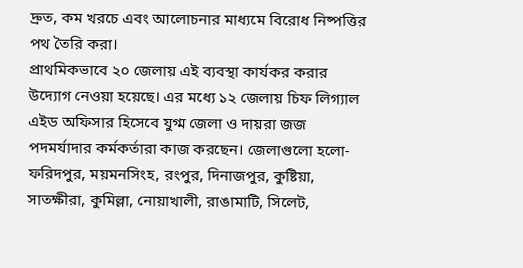দ্রুত, কম খরচে এবং আলোচনার মাধ্যমে বিরোধ নিষ্পত্তির পথ তৈরি করা।
প্রাথমিকভাবে ২০ জেলায় এই ব্যবস্থা কার্যকর করার উদ্যোগ নেওয়া হয়েছে। এর মধ্যে ১২ জেলায় চিফ লিগ্যাল এইড অফিসার হিসেবে যুগ্ম জেলা ও দায়রা জজ পদমর্যাদার কর্মকর্তারা কাজ করছেন। জেলাগুলো হলো-ফরিদপুর, ময়মনসিংহ, রংপুর, দিনাজপুর, কুষ্টিয়া, সাতক্ষীরা, কুমিল্লা, নোয়াখালী, রাঙামাটি, সিলেট,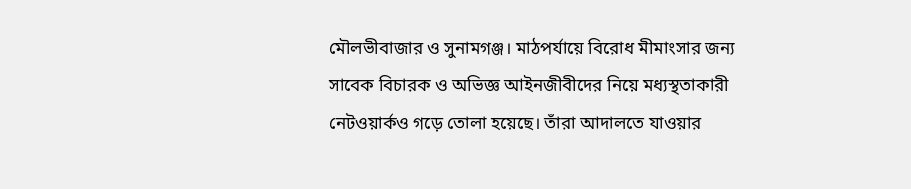মৌলভীবাজার ও সুনামগঞ্জ। মাঠপর্যায়ে বিরোধ মীমাংসার জন্য সাবেক বিচারক ও অভিজ্ঞ আইনজীবীদের নিয়ে মধ্যস্থতাকারী নেটওয়ার্কও গড়ে তোলা হয়েছে। তাঁরা আদালতে যাওয়ার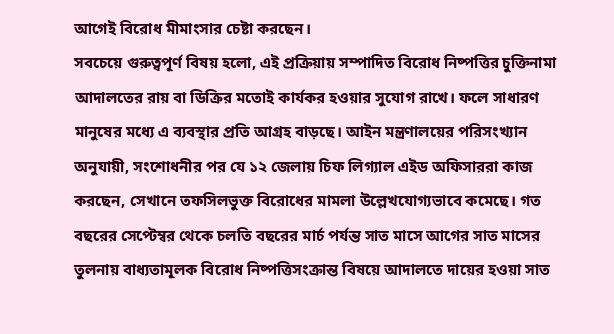আগেই বিরোধ মীমাংসার চেষ্টা করছেন।
সবচেয়ে গুরুত্বপূর্ণ বিষয় হলো, এই প্রক্রিয়ায় সম্পাদিত বিরোধ নিষ্পত্তির চুক্তিনামা আদালতের রায় বা ডিক্রির মতোই কার্যকর হওয়ার সুযোগ রাখে। ফলে সাধারণ মানুষের মধ্যে এ ব্যবস্থার প্রতি আগ্রহ বাড়ছে। আইন মন্ত্রণালয়ের পরিসংখ্যান অনুযায়ী, সংশোধনীর পর যে ১২ জেলায় চিফ লিগ্যাল এইড অফিসাররা কাজ করছেন, সেখানে তফসিলভুক্ত বিরোধের মামলা উল্লেখযোগ্যভাবে কমেছে। গত বছরের সেপ্টেম্বর থেকে চলতি বছরের মার্চ পর্যন্ত সাত মাসে আগের সাত মাসের তুলনায় বাধ্যতামূলক বিরোধ নিষ্পত্তিসংক্রান্ত বিষয়ে আদালতে দায়ের হওয়া সাত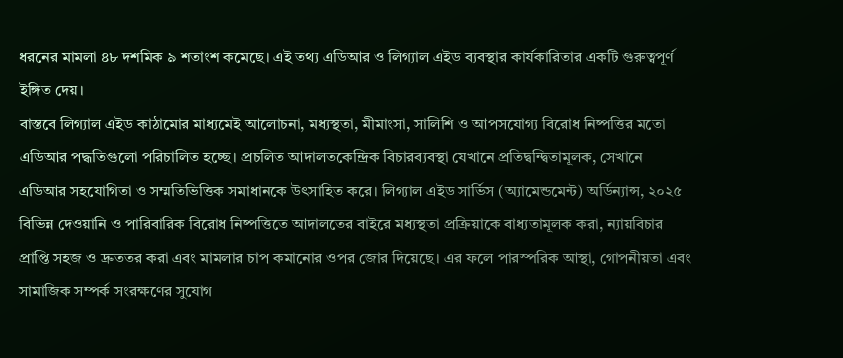ধরনের মামলা ৪৮ দশমিক ৯ শতাংশ কমেছে। এই তথ্য এডিআর ও লিগ্যাল এইড ব্যবস্থার কার্যকারিতার একটি গুরুত্বপূর্ণ ইঙ্গিত দেয়।
বাস্তবে লিগ্যাল এইড কাঠামোর মাধ্যমেই আলোচনা, মধ্যস্থতা, মীমাংসা, সালিশি ও আপসযোগ্য বিরোধ নিষ্পত্তির মতো এডিআর পদ্ধতিগুলো পরিচালিত হচ্ছে। প্রচলিত আদালতকেন্দ্রিক বিচারব্যবস্থা যেখানে প্রতিদ্বন্দ্বিতামূলক, সেখানে এডিআর সহযোগিতা ও সম্মতিভিত্তিক সমাধানকে উৎসাহিত করে। লিগ্যাল এইড সার্ভিস (অ্যামেন্ডমেন্ট) অর্ডিন্যান্স, ২০২৫ বিভিন্ন দেওয়ানি ও পারিবারিক বিরোধ নিষ্পত্তিতে আদালতের বাইরে মধ্যস্থতা প্রক্রিয়াকে বাধ্যতামূলক করা, ন্যায়বিচার প্রাপ্তি সহজ ও দ্রুততর করা এবং মামলার চাপ কমানোর ওপর জোর দিয়েছে। এর ফলে পারস্পরিক আস্থা, গোপনীয়তা এবং সামাজিক সম্পর্ক সংরক্ষণের সুযোগ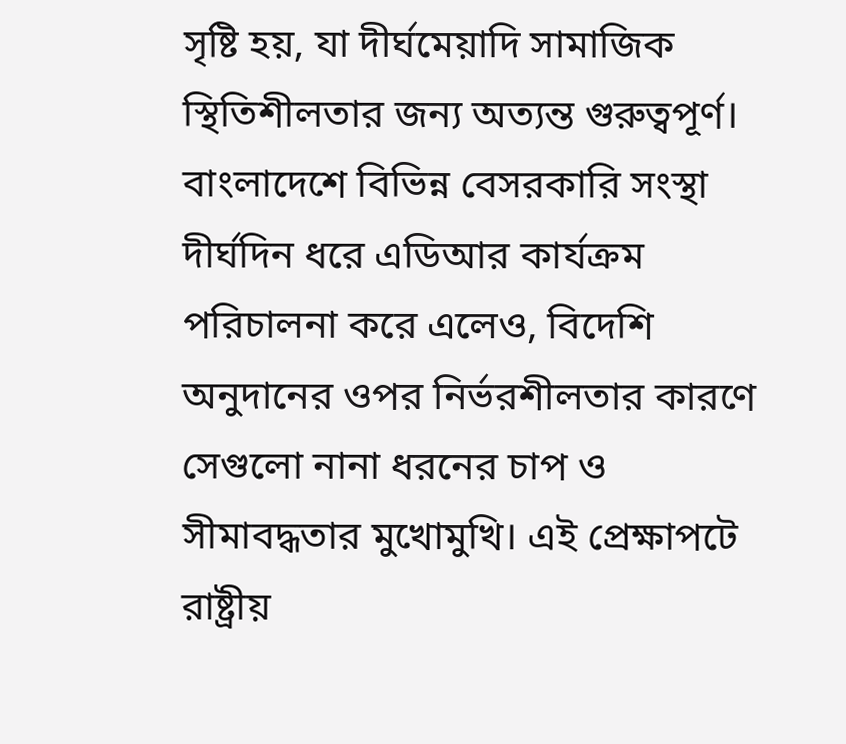সৃষ্টি হয়, যা দীর্ঘমেয়াদি সামাজিক স্থিতিশীলতার জন্য অত্যন্ত গুরুত্বপূর্ণ।
বাংলাদেশে বিভিন্ন বেসরকারি সংস্থা দীর্ঘদিন ধরে এডিআর কার্যক্রম পরিচালনা করে এলেও, বিদেশি অনুদানের ওপর নির্ভরশীলতার কারণে সেগুলো নানা ধরনের চাপ ও সীমাবদ্ধতার মুখোমুখি। এই প্রেক্ষাপটে রাষ্ট্রীয়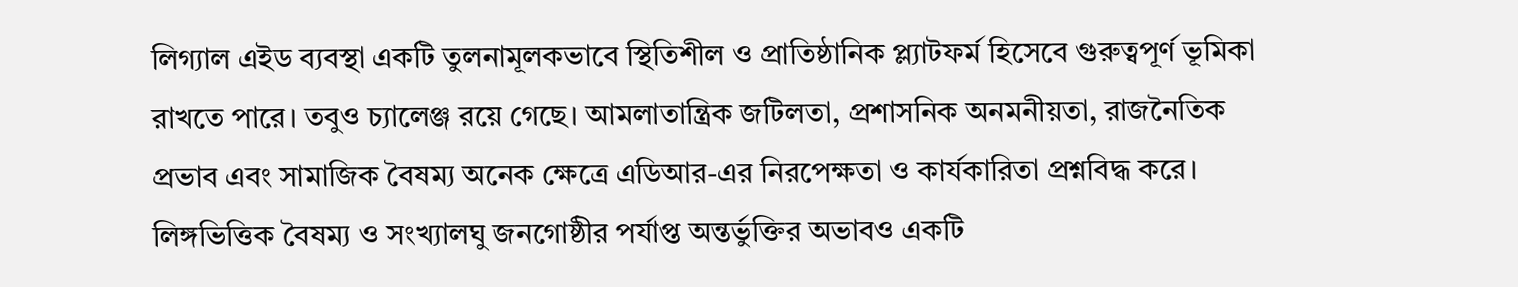লিগ্যাল এইড ব্যবস্থা একটি তুলনামূলকভাবে স্থিতিশীল ও প্রাতিষ্ঠানিক প্ল্যাটফর্ম হিসেবে গুরুত্বপূর্ণ ভূমিকা রাখতে পারে। তবুও চ্যালেঞ্জ রয়ে গেছে। আমলাতান্ত্রিক জটিলতা, প্রশাসনিক অনমনীয়তা, রাজনৈতিক প্রভাব এবং সামাজিক বৈষম্য অনেক ক্ষেত্রে এডিআর-এর নিরপেক্ষতা ও কার্যকারিতা প্রশ্নবিদ্ধ করে। লিঙ্গভিত্তিক বৈষম্য ও সংখ্যালঘু জনগোষ্ঠীর পর্যাপ্ত অন্তর্ভুক্তির অভাবও একটি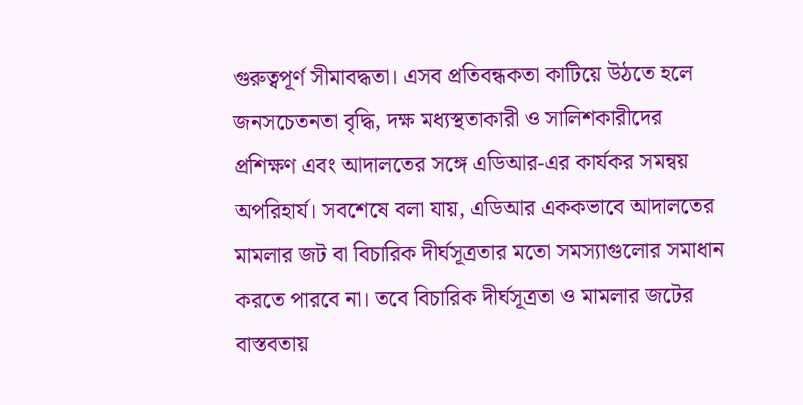গুরুত্বপূর্ণ সীমাবদ্ধতা। এসব প্রতিবন্ধকতা কাটিয়ে উঠতে হলে জনসচেতনতা বৃদ্ধি, দক্ষ মধ্যস্থতাকারী ও সালিশকারীদের প্রশিক্ষণ এবং আদালতের সঙ্গে এডিআর-এর কার্যকর সমন্বয় অপরিহার্য। সবশেষে বলা যায়, এডিআর এককভাবে আদালতের মামলার জট বা বিচারিক দীর্ঘসূত্রতার মতো সমস্যাগুলোর সমাধান করতে পারবে না। তবে বিচারিক দীর্ঘসূত্রতা ও মামলার জটের বাস্তবতায়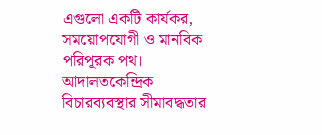এগুলো একটি কার্যকর, সময়োপযোগী ও মানবিক পরিপূরক পথ। আদালতকেন্দ্রিক বিচারব্যবস্থার সীমাবদ্ধতার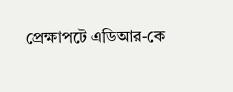প্রেক্ষাপটে এডিআর-কে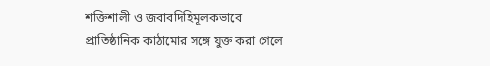শক্তিশালী ও জবাবদিহিমূলকভাবে প্রাতিষ্ঠানিক কাঠামোর সঙ্গে যুক্ত করা গেলে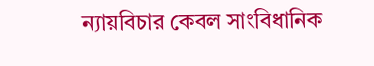ন্যায়বিচার কেবল সাংবিধানিক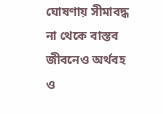ঘোষণায় সীমাবদ্ধ না থেকে বাস্তব জীবনেও অর্থবহ ও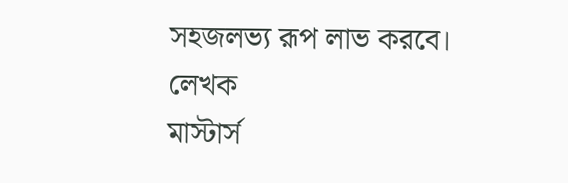সহজলভ্য রূপ লাভ করবে।
লেখক
মাস্টার্স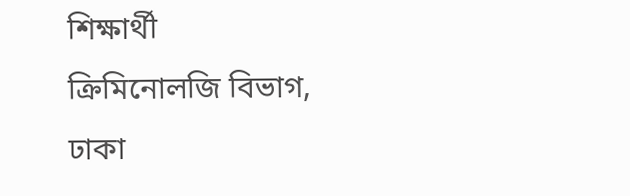শিক্ষার্থী
ক্রিমিনোলজি বিভাগ, ঢাকা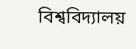বিশ্ববিদ্যালয়